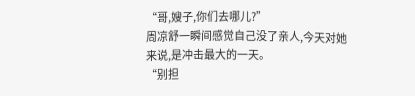“哥,嫂子,你们去哪儿?”
周凉舒一瞬间感觉自己没了亲人,今天对她来说,是冲击最大的一天。
“别担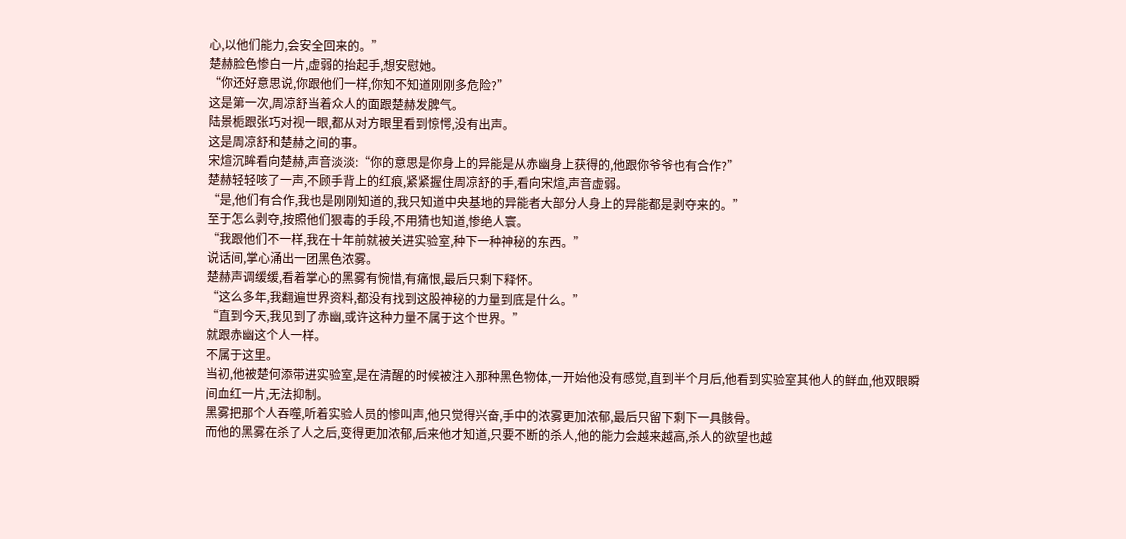心,以他们能力,会安全回来的。”
楚赫脸色惨白一片,虚弱的抬起手,想安慰她。
“你还好意思说,你跟他们一样,你知不知道刚刚多危险?”
这是第一次,周凉舒当着众人的面跟楚赫发脾气。
陆景栀跟张巧对视一眼,都从对方眼里看到惊愕,没有出声。
这是周凉舒和楚赫之间的事。
宋煊沉眸看向楚赫,声音淡淡:“你的意思是你身上的异能是从赤幽身上获得的,他跟你爷爷也有合作?”
楚赫轻轻咳了一声,不顾手背上的红痕,紧紧握住周凉舒的手,看向宋煊,声音虚弱。
“是,他们有合作,我也是刚刚知道的,我只知道中央基地的异能者大部分人身上的异能都是剥夺来的。”
至于怎么剥夺,按照他们狠毒的手段,不用猜也知道,惨绝人寰。
“我跟他们不一样,我在十年前就被关进实验室,种下一种神秘的东西。”
说话间,掌心涌出一团黑色浓雾。
楚赫声调缓缓,看着掌心的黑雾有惋惜,有痛恨,最后只剩下释怀。
“这么多年,我翻遍世界资料,都没有找到这股神秘的力量到底是什么。”
“直到今天,我见到了赤幽,或许这种力量不属于这个世界。”
就跟赤幽这个人一样。
不属于这里。
当初,他被楚何添带进实验室,是在清醒的时候被注入那种黑色物体,一开始他没有感觉,直到半个月后,他看到实验室其他人的鲜血,他双眼瞬间血红一片,无法抑制。
黑雾把那个人吞噬,听着实验人员的惨叫声,他只觉得兴奋,手中的浓雾更加浓郁,最后只留下剩下一具骸骨。
而他的黑雾在杀了人之后,变得更加浓郁,后来他才知道,只要不断的杀人,他的能力会越来越高,杀人的欲望也越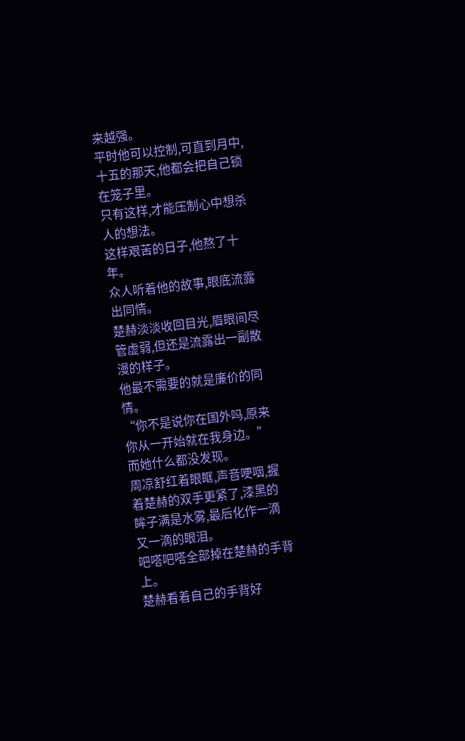来越强。
平时他可以控制,可直到月中,十五的那天,他都会把自己锁在笼子里。
只有这样,才能压制心中想杀人的想法。
这样艰苦的日子,他熬了十年。
众人听着他的故事,眼底流露出同情。
楚赫淡淡收回目光,眉眼间尽管虚弱,但还是流露出一副散漫的样子。
他最不需要的就是廉价的同情。
“你不是说你在国外吗,原来你从一开始就在我身边。”
而她什么都没发现。
周凉舒红着眼眶,声音哽咽,握着楚赫的双手更紧了,漆黑的眸子满是水雾,最后化作一滴又一滴的眼泪。
吧嗒吧嗒全部掉在楚赫的手背上。
楚赫看着自己的手背好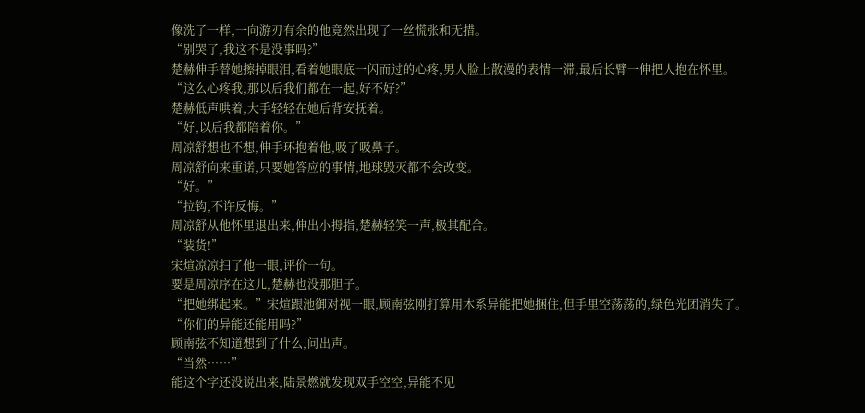像洗了一样,一向游刃有余的他竟然出现了一丝慌张和无措。
“别哭了,我这不是没事吗?”
楚赫伸手替她擦掉眼泪,看着她眼底一闪而过的心疼,男人脸上散漫的表情一滞,最后长臂一伸把人抱在怀里。
“这么心疼我,那以后我们都在一起,好不好?”
楚赫低声哄着,大手轻轻在她后背安抚着。
“好,以后我都陪着你。”
周凉舒想也不想,伸手环抱着他,吸了吸鼻子。
周凉舒向来重诺,只要她答应的事情,地球毁灭都不会改变。
“好。”
“拉钩,不许反悔。”
周凉舒从他怀里退出来,伸出小拇指,楚赫轻笑一声,极其配合。
“装货!”
宋煊凉凉扫了他一眼,评价一句。
要是周凉序在这儿,楚赫也没那胆子。
“把她绑起来。”宋煊跟池御对视一眼,顾南弦刚打算用木系异能把她捆住,但手里空荡荡的,绿色光团消失了。
“你们的异能还能用吗?”
顾南弦不知道想到了什么,问出声。
“当然……”
能这个字还没说出来,陆景燃就发现双手空空,异能不见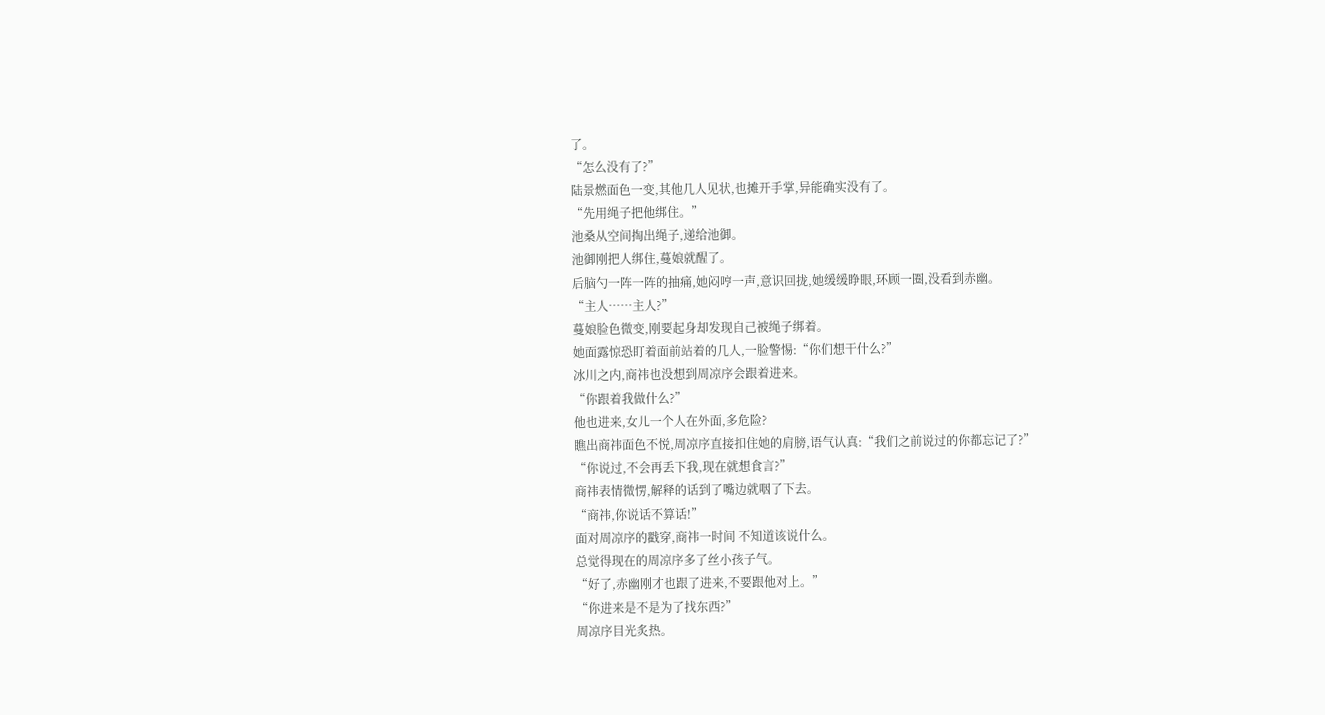了。
“怎么没有了?”
陆景燃面色一变,其他几人见状,也摊开手掌,异能确实没有了。
“先用绳子把他绑住。”
池桑从空间掏出绳子,递给池御。
池御刚把人绑住,蔓娘就醒了。
后脑勺一阵一阵的抽痛,她闷哼一声,意识回拢,她缓缓睁眼,环顾一圈,没看到赤幽。
“主人……主人?”
蔓娘脸色微变,刚要起身却发现自己被绳子绑着。
她面露惊恐盯着面前站着的几人,一脸警惕:“你们想干什么?”
冰川之内,商祎也没想到周凉序会跟着进来。
“你跟着我做什么?”
他也进来,女儿一个人在外面,多危险?
瞧出商祎面色不悦,周凉序直接扣住她的肩膀,语气认真:“我们之前说过的你都忘记了?”
“你说过,不会再丢下我,现在就想食言?”
商祎表情微愣,解释的话到了嘴边就咽了下去。
“商祎,你说话不算话!”
面对周凉序的戳穿,商祎一时间 不知道该说什么。
总觉得现在的周凉序多了丝小孩子气。
“好了,赤幽刚才也跟了进来,不要跟他对上。”
“你进来是不是为了找东西?”
周凉序目光炙热。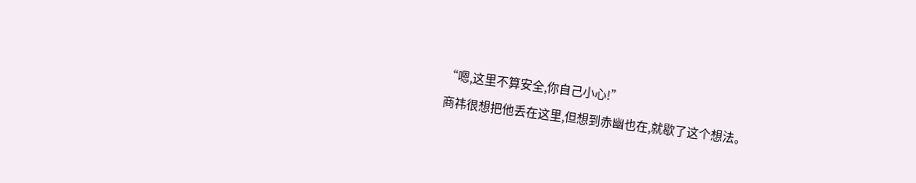“嗯,这里不算安全,你自己小心!”
商祎很想把他丢在这里,但想到赤幽也在,就歇了这个想法。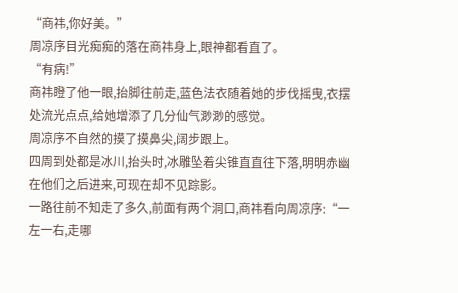“商祎,你好美。”
周凉序目光痴痴的落在商祎身上,眼神都看直了。
“有病!”
商祎瞪了他一眼,抬脚往前走,蓝色法衣随着她的步伐摇曳,衣摆处流光点点,给她增添了几分仙气渺渺的感觉。
周凉序不自然的摸了摸鼻尖,阔步跟上。
四周到处都是冰川,抬头时,冰雕坠着尖锥直直往下落,明明赤幽在他们之后进来,可现在却不见踪影。
一路往前不知走了多久,前面有两个洞口,商祎看向周凉序:“一左一右,走哪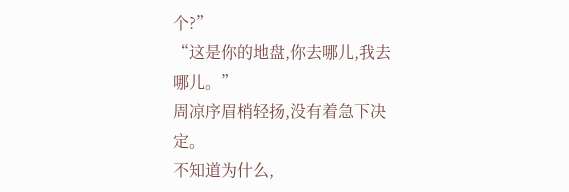个?”
“这是你的地盘,你去哪儿,我去哪儿。”
周凉序眉梢轻扬,没有着急下决定。
不知道为什么,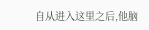自从进入这里之后,他脑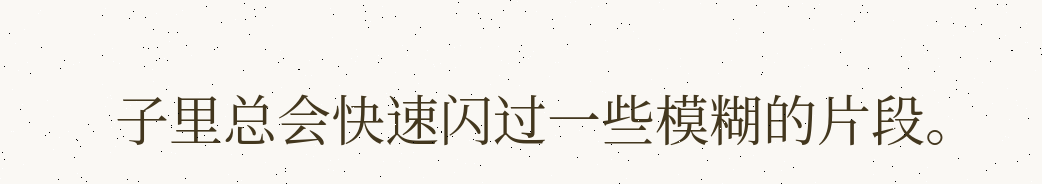子里总会快速闪过一些模糊的片段。